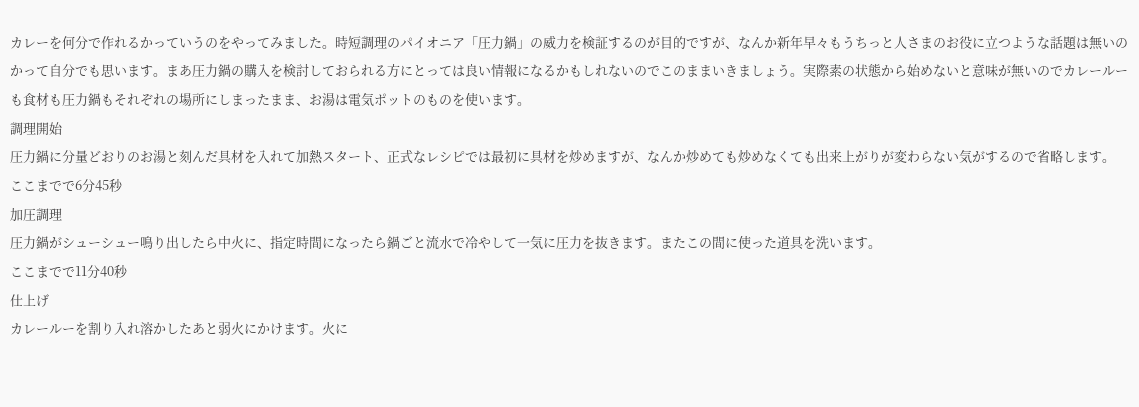カレーを何分で作れるかっていうのをやってみました。時短調理のパイオニア「圧力鍋」の威力を検証するのが目的ですが、なんか新年早々もうちっと人さまのお役に立つような話題は無いのかって自分でも思います。まあ圧力鍋の購入を検討しておられる方にとっては良い情報になるかもしれないのでこのままいきましょう。実際素の状態から始めないと意味が無いのでカレールーも食材も圧力鍋もそれぞれの場所にしまったまま、お湯は電気ポットのものを使います。
調理開始
圧力鍋に分量どおりのお湯と刻んだ具材を入れて加熱スタート、正式なレシピでは最初に具材を炒めますが、なんか炒めても炒めなくても出来上がりが変わらない気がするので省略します。
ここまでで6分45秒
加圧調理
圧力鍋がシューシュー鳴り出したら中火に、指定時間になったら鍋ごと流水で冷やして一気に圧力を抜きます。またこの間に使った道具を洗います。
ここまでで11分40秒
仕上げ
カレールーを割り入れ溶かしたあと弱火にかけます。火に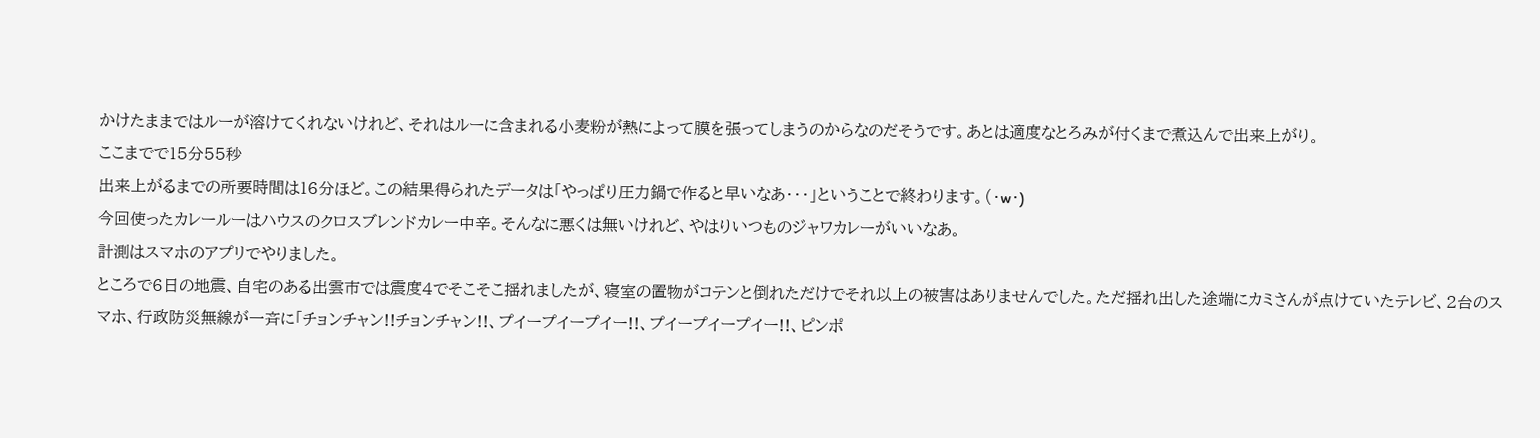かけたままではルーが溶けてくれないけれど、それはルーに含まれる小麦粉が熱によって膜を張ってしまうのからなのだそうです。あとは適度なとろみが付くまで煮込んで出来上がり。
ここまでで15分55秒
出来上がるまでの所要時間は16分ほど。この結果得られたデータは「やっぱり圧力鍋で作ると早いなあ・・・」ということで終わります。(・w・)
今回使ったカレールーはハウスのクロスブレンドカレー中辛。そんなに悪くは無いけれど、やはりいつものジャワカレーがいいなあ。
計測はスマホのアプリでやりました。
ところで6日の地震、自宅のある出雲市では震度4でそこそこ揺れましたが、寝室の置物がコテンと倒れただけでそれ以上の被害はありませんでした。ただ揺れ出した途端にカミさんが点けていたテレビ、2台のスマホ、行政防災無線が一斉に「チョンチャン!!チョンチャン!!、プイープイープイー!!、プイープイープイー!!、ピンポ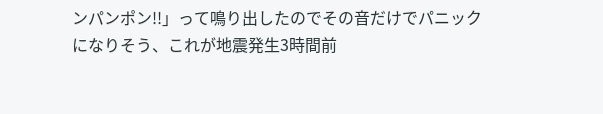ンパンポン!!」って鳴り出したのでその音だけでパニックになりそう、これが地震発生3時間前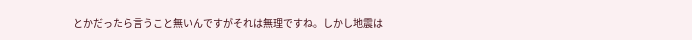とかだったら言うこと無いんですがそれは無理ですね。しかし地震は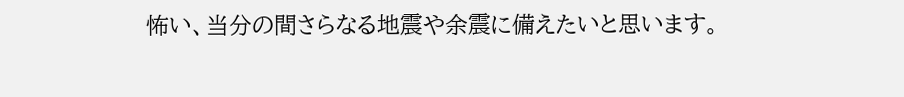怖い、当分の間さらなる地震や余震に備えたいと思います。